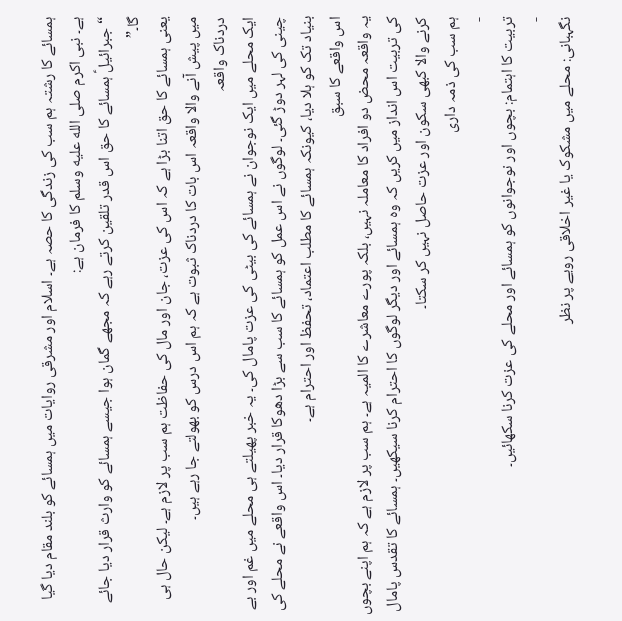ہمسائے کا رشتہ ہم سب کی زندگی کا حصہ ہے۔ اسلام اور مشرقی روایات میں ہمسائے کو بلند مقام دیا گیا ہے۔ نبی اکرم صلى الله عليه وسلم کا فرمان ہے:
“جبرائیلؑ ہمسائے کا حق اس قدر تلقین کرتے رہے کہ مجھے گمان ہوا جیسے ہمسائے کو وارث قرار دیا جائے گا۔”
یعنی ہمسائے کا حق اتنا بڑا ہے کہ اس کی عزت، جان اور مال کی حفاظت ہم سب پر لازم ہے۔ لیکن حال ہی میں پیش آنے والا واقعہ اس بات کا دردناک ثبوت ہے کہ ہم اس درس کو بھولتے جا رہے ہیں۔
دردناک واقعہ
ایک محلے میں ایک نوجوان نے ہمسائے کی بیٹی کی عزت پامال کی۔ یہ خبر پھیلتے ہی محلے میں غم اور بے چینی کی لہر دوڑ گئی۔ لوگوں نے اس عمل کو ہمسائے کا سب سے بڑا دھوکا قرار دیا۔ اس واقعے نے محلے کی بنیاد تک کو ہلا دیا، کیونکہ ہمسائے کا مطلب اعتماد، تحفظ اور احترام ہے۔
اس واقعے کا سبق
یہ واقعہ محض دو افراد کا معاملہ نہیں، بلکہ پورے معاشرے کا المیہ ہے۔ ہم سب پر لازم ہے کہ ہم اپنے بچوں کی تربیت اس انداز میں کریں کہ وہ ہمسائے اور دیگر لوگوں کا احترام کرنا سیکھیں۔ ہمسائے کا تقدس پامال کرنے والا کبھی سکون اور عزت حاصل نہیں کر سکتا۔
ہم سب کی ذمہ داری
-
تربیت کا اہتمام: بچوں اور نوجوانوں کو ہمسائے اور محلے کی عزت کرنا سکھائیں۔
-
نگہبانی: محلے میں مشکوک یا غیر اخلاقی رویے پر نظر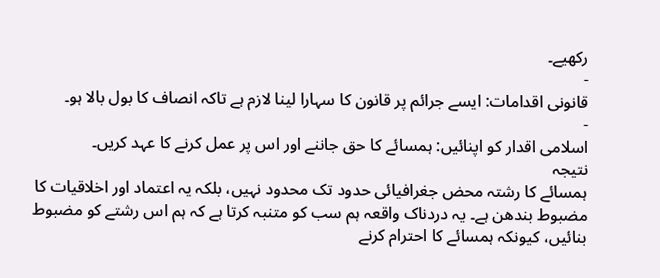رکھیے۔
-
قانونی اقدامات: ایسے جرائم پر قانون کا سہارا لینا لازم ہے تاکہ انصاف کا بول بالا ہو۔
-
اسلامی اقدار کو اپنائیں: ہمسائے کا حق جاننے اور اس پر عمل کرنے کا عہد کریں۔
نتیجہ
ہمسائے کا رشتہ محض جغرافیائی حدود تک محدود نہیں، بلکہ یہ اعتماد اور اخلاقیات کا مضبوط بندھن ہے۔ یہ دردناک واقعہ ہم سب کو متنبہ کرتا ہے کہ ہم اس رشتے کو مضبوط بنائیں، کیونکہ ہمسائے کا احترام کرنے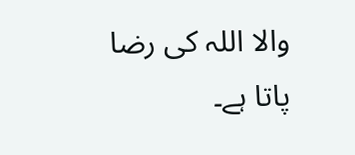والا اللہ کی رضا پاتا ہے۔